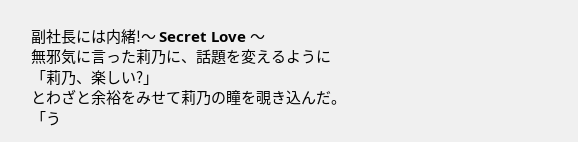副社長には内緒!〜 Secret Love 〜
無邪気に言った莉乃に、話題を変えるように
「莉乃、楽しい?」
とわざと余裕をみせて莉乃の瞳を覗き込んだ。
「う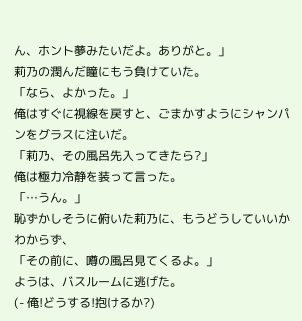ん、ホント夢みたいだよ。ありがと。」
莉乃の潤んだ瞳にもう負けていた。
「なら、よかった。」
俺はすぐに視線を戻すと、ごまかすようにシャンパンをグラスに注いだ。
「莉乃、その風呂先入ってきたら?」
俺は極力冷静を装って言った。
「…うん。」
恥ずかしそうに俯いた莉乃に、もうどうしていいかわからず、
「その前に、噂の風呂見てくるよ。」
ようは、バスルームに逃げた。
(- 俺!どうする!抱けるか?)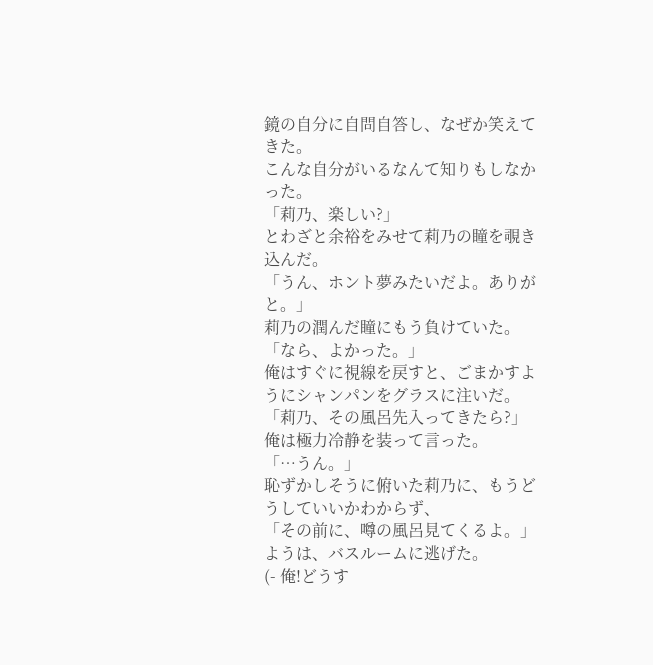鏡の自分に自問自答し、なぜか笑えてきた。
こんな自分がいるなんて知りもしなかった。
「莉乃、楽しい?」
とわざと余裕をみせて莉乃の瞳を覗き込んだ。
「うん、ホント夢みたいだよ。ありがと。」
莉乃の潤んだ瞳にもう負けていた。
「なら、よかった。」
俺はすぐに視線を戻すと、ごまかすようにシャンパンをグラスに注いだ。
「莉乃、その風呂先入ってきたら?」
俺は極力冷静を装って言った。
「…うん。」
恥ずかしそうに俯いた莉乃に、もうどうしていいかわからず、
「その前に、噂の風呂見てくるよ。」
ようは、バスルームに逃げた。
(- 俺!どうす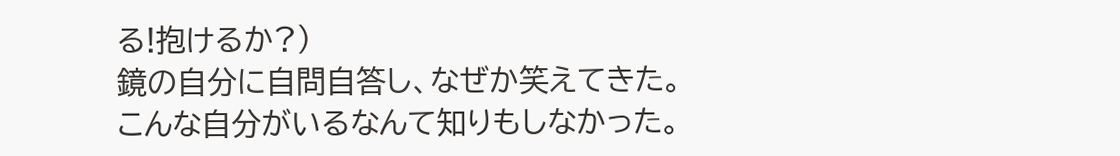る!抱けるか?)
鏡の自分に自問自答し、なぜか笑えてきた。
こんな自分がいるなんて知りもしなかった。